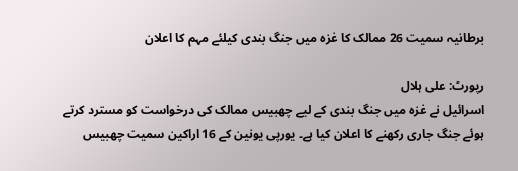برطانیہ سمیت 26 ممالک کا غزہ میں جنگ بندی کیلئے مہم کا اعلان

رپورٹ: علی ہلال
اسرائیل نے غزہ میں جنگ بندی کے لیے چھبیس ممالک کی درخواست کو مسترد کرتے ہوئے جنگ جاری رکھنے کا اعلان کیا ہے۔ یورپی یونین کے 16 اراکین سمیت چھبیس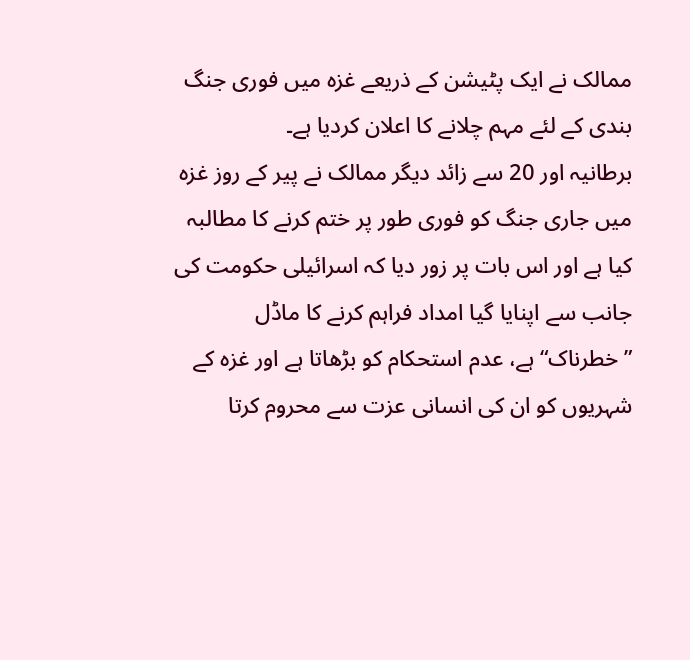ممالک نے ایک پٹیشن کے ذریعے غزہ میں فوری جنگ بندی کے لئے مہم چلانے کا اعلان کردیا ہے۔
برطانیہ اور 20 سے زائد دیگر ممالک نے پیر کے روز غزہ میں جاری جنگ کو فوری طور پر ختم کرنے کا مطالبہ کیا ہے اور اس بات پر زور دیا کہ اسرائیلی حکومت کی جانب سے اپنایا گیا امداد فراہم کرنے کا ماڈل ”خطرناک“ ہے، عدم استحکام کو بڑھاتا ہے اور غزہ کے شہریوں کو ان کی انسانی عزت سے محروم کرتا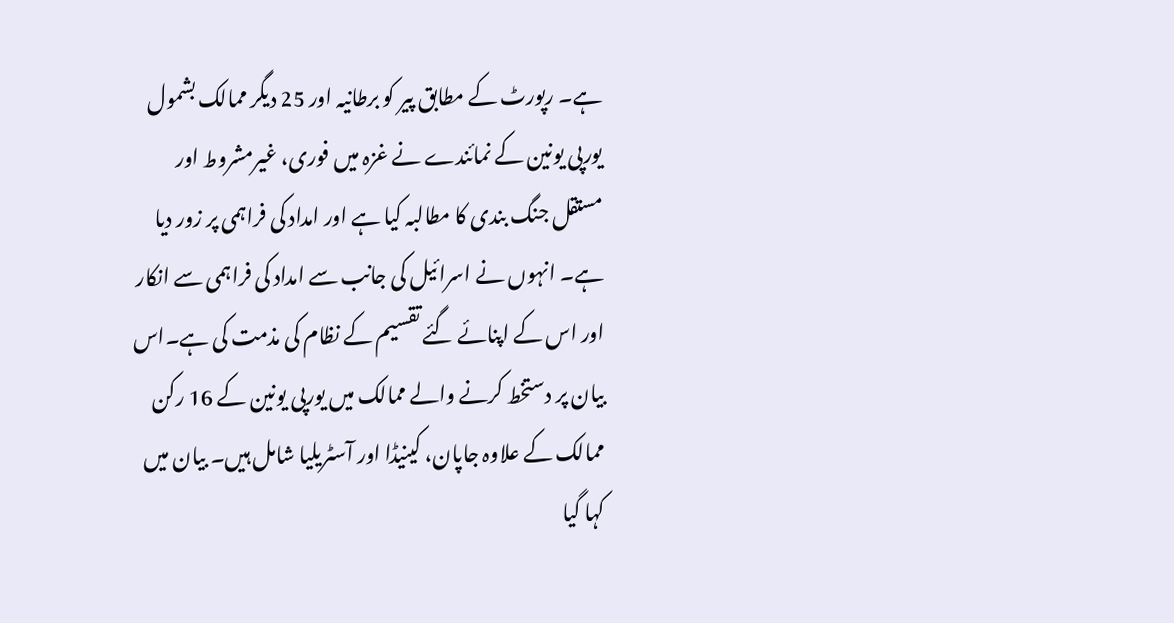ہے۔ رپورٹ کے مطابق پیر کو برطانیہ اور 25 دیگر ممالک بشمول یورپی یونین کے نمائندے نے غزہ میں فوری، غیرمشروط اور مستقل جنگ بندی کا مطالبہ کیا ہے اور امداد کی فراہمی پر زور دیا ہے۔ انہوں نے اسرائیل کی جانب سے امداد کی فراہمی سے انکار اور اس کے اپنائے گئے تقسیم کے نظام کی مذمت کی ہے۔اس بیان پر دستخط کرنے والے ممالک میں یورپی یونین کے 16 رکن ممالک کے علاوہ جاپان، کینیڈا اور آسٹریلیا شامل ہیں۔ بیان میں کہا گیا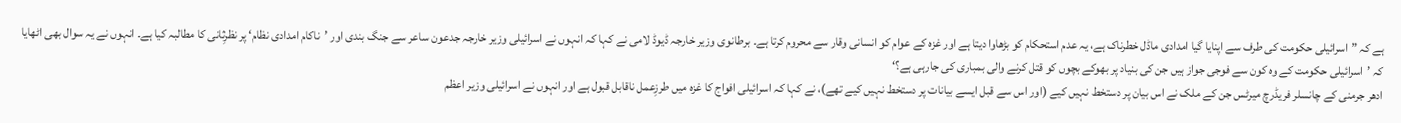ہے کہ ”اسرائیلی حکومت کی طرف سے اپنایا گیا امدادی ماڈل خطرناک ہے، یہ عدم استحکام کو بڑھاوا دیتا ہے اور غزہ کے عوام کو انسانی وقار سے محروم کرتا ہے۔ برطانوی وزیر خارجہ ڈیوڈ لامی نے کہا کہ انہوں نے اسرائیلی وزیر خارجہ جدعون ساعر سے جنگ بندی اور ’ناکام امدادی نظام‘ پر نظرِثانی کا مطالبہ کیا ہے۔ انہوں نے یہ سوال بھی اٹھایا کہ ’اسرائیلی حکومت کے وہ کون سے فوجی جواز ہیں جن کی بنیاد پر بھوکے بچوں کو قتل کرنے والی بمباری کی جارہی ہے؟‘
ادھر جرمنی کے چانسلر فریڈرچ میرٹس جن کے ملک نے اس بیان پر دستخط نہیں کیے (اور اس سے قبل ایسے بیانات پر دستخط نہیں کیے تھے)، نے کہا کہ اسرائیلی افواج کا غزہ میں طرزِعمل ناقابل قبول ہے اور انہوں نے اسرائیلی وزیر اعظم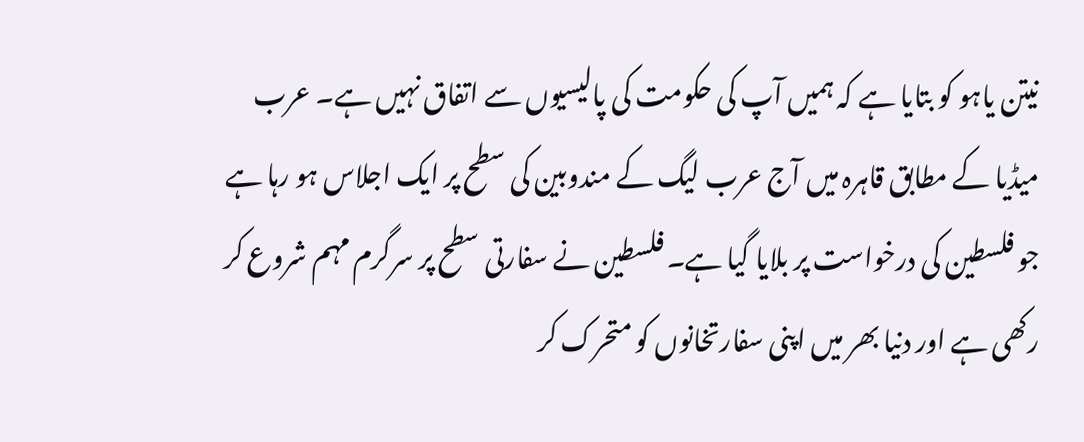نیتن یاہو کو بتایا ہے کہ ہمیں آپ کی حکومت کی پالیسیوں سے اتفاق نہیں ہے۔ عرب میڈیا کے مطابق قاہرہ میں آج عرب لیگ کے مندوبین کی سطح پر ایک اجلاس ہو رہا ہے جو فلسطین کی درخواست پر بلایا گیا ہے۔ فلسطین نے سفارتی سطح پر سرگرم مہم شروع کر رکھی ہے اور دنیا بھر میں اپنی سفارتخانوں کو متحرک کر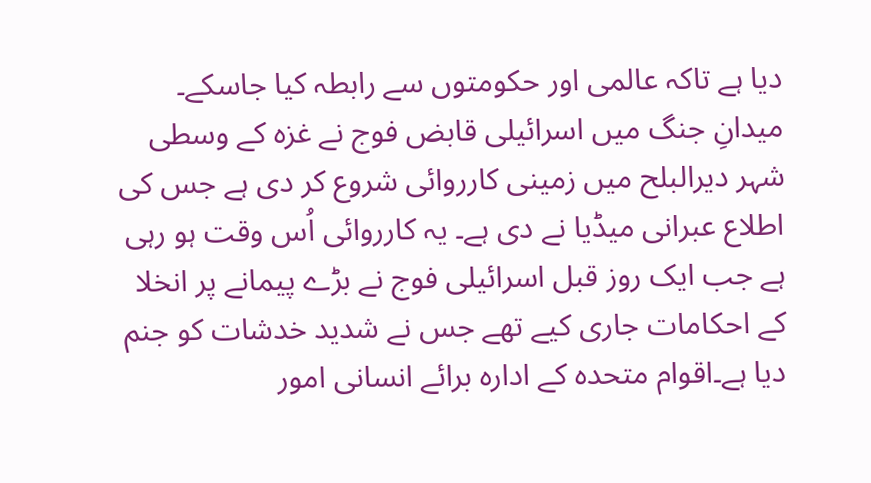دیا ہے تاکہ عالمی اور حکومتوں سے رابطہ کیا جاسکے۔ میدانِ جنگ میں اسرائیلی قابض فوج نے غزہ کے وسطی شہر دیرالبلح میں زمینی کارروائی شروع کر دی ہے جس کی اطلاع عبرانی میڈیا نے دی ہے۔ یہ کارروائی اُس وقت ہو رہی ہے جب ایک روز قبل اسرائیلی فوج نے بڑے پیمانے پر انخلا کے احکامات جاری کیے تھے جس نے شدید خدشات کو جنم دیا ہے۔اقوام متحدہ کے ادارہ برائے انسانی امور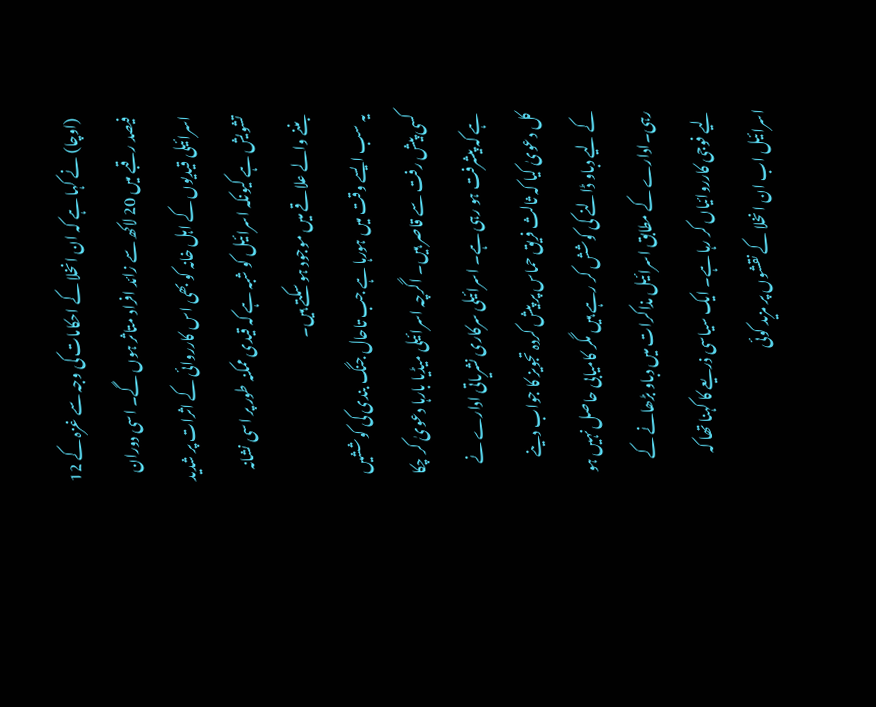(اوچا) نے کہا ہے کہ ان انخلا کے احکامات کی وجہ سے غزہ کے 12 فیصد رقبے میں 20 لاکھ سے زائد افراد متاثر ہوں گے۔ اسی دوران اسرائیلی قیدیوں کے اہل خانہ کو بھی اس کارروائی کے اثرات پر شدید تشویش ہے کیونکہ اسرائیل کو شبہ ہے کہ قیدی ممکنہ طور پر اسی نشانہ بننے والے علاقے میں موجود ہو سکتے ہیں۔
یہ سب ایسے وقت میں ہورہا ہے جب تاحال جنگ بندی کی کوششیں کسی پیش رفت سے قاصر ہیں۔ اگرچہ اسرائیلی میڈیا بارہا دعویٰ کر چکا ہے کہ پیشرفت ہو رہی ہے۔ اسرائیلی سرکاری نشریاتی ادارے نے کل دعویٰ کیا کہ ثالث فریق حماس پر پیش کردہ تجویز کا جواب دینے کے لیے دباو ڈالنے کی کوشش کر رہے ہیں مگر کامیابی حاصل نہیں ہو رہی۔ادارے کے مطابق اسرائیل مذاکرات میں دباو بڑھانے کے لیے فوجی کارروائیاں کر رہا ہے۔ ایک سیاسی ذریعے کا کہنا تھا کہ اسرائیل اب ان انخلا کے نقشوں پر مزید کوئی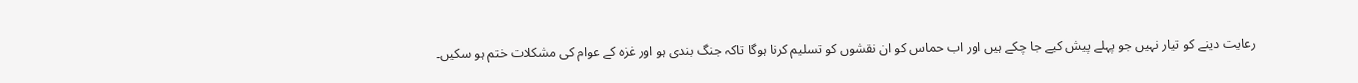رعایت دینے کو تیار نہیں جو پہلے پیش کیے جا چکے ہیں اور اب حماس کو ان نقشوں کو تسلیم کرنا ہوگا تاکہ جنگ بندی ہو اور غزہ کے عوام کی مشکلات ختم ہو سکیں۔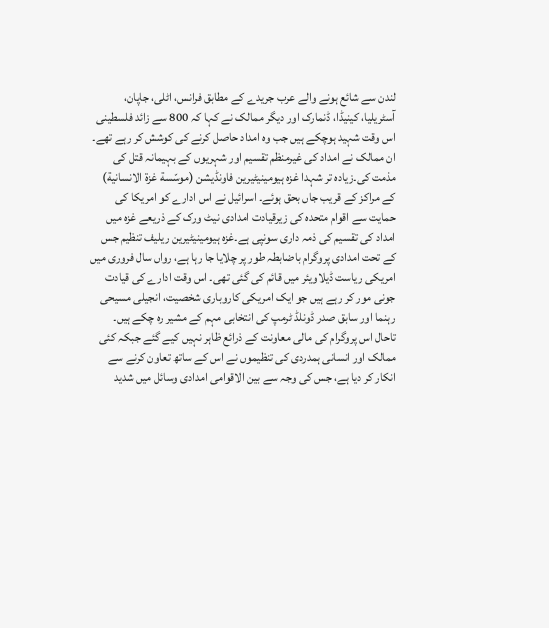لندن سے شائع ہونے والے عرب جریدے کے مطابق فرانس، اٹلی، جاپان، آسٹریلیا، کینیڈا، ڈنمارک اور دیگر ممالک نے کہا کہ 800 سے زائد فلسطینی اس وقت شہید ہوچکے ہیں جب وہ امداد حاصل کرنے کی کوشش کر رہے تھے۔ ان ممالک نے امداد کی غیرمنظم تقسیم اور شہریوں کے بہیمانہ قتل کی مذمت کی۔زیادہ تر شہدا غزہ ہیومینیٹیرین فاونڈیشن (موسّسة غزة الانسانیة) کے مراکز کے قریب جاں بحق ہوئے۔ اسرائیل نے اس ادارے کو امریکا کی حمایت سے اقوام متحدہ کی زیرقیادت امدادی نیٹ ورک کے ذریعے غزہ میں امداد کی تقسیم کی ذمہ داری سونپی ہے۔غزہ ہیومینیٹیرین ریلیف تنظیم جس کے تحت امدادی پروگرام باضابطہ طور پر چلایا جا رہا ہے، رواں سال فروری میں امریکی ریاست ڈیلاویئر میں قائم کی گئی تھی۔ اس وقت ادارے کی قیادت جونی مور کر رہے ہیں جو ایک امریکی کاروباری شخصیت، انجیلی مسیحی رہنما اور سابق صدر ڈونلڈ ٹرمپ کی انتخابی مہم کے مشیر رہ چکے ہیں۔
تاحال اس پروگرام کی مالی معاونت کے ذرائع ظاہر نہیں کیے گئے جبکہ کئی ممالک اور انسانی ہمدردی کی تنظیموں نے اس کے ساتھ تعاون کرنے سے انکار کر دیا ہے، جس کی وجہ سے بین الاقوامی امدادی وسائل میں شدید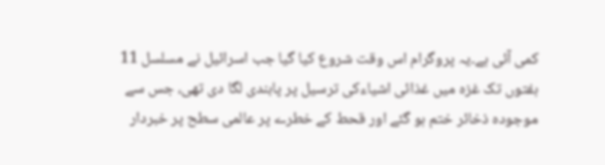کمی آئی ہے۔یہ پروگرام اس وقت شروع کیا گیا جب اسرائیل نے مسلسل 11 ہفتوں تک غزہ میں غذائی اشیاءکی ترسیل پر پابندی لگا دی تھی، جس سے موجودہ ذخائر ختم ہو گئے اور قحط کے خطرے پر عالمی سطح پر خبردار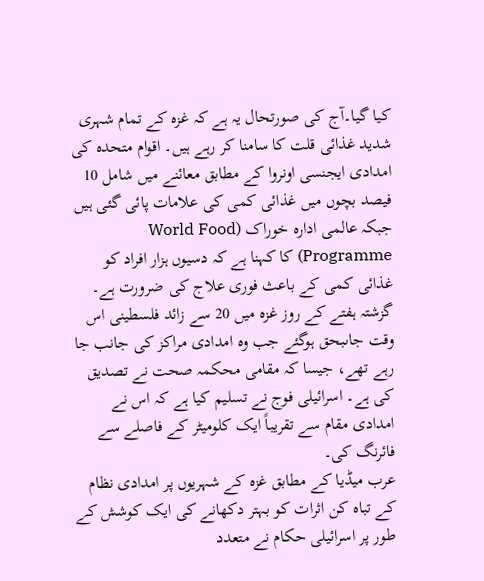کیا گیا۔آج کی صورتحال یہ ہے کہ غزہ کے تمام شہری شدید غذائی قلت کا سامنا کر رہے ہیں۔ اقوام متحدہ کی امدادی ایجنسی اونروا کے مطابق معائنے میں شامل 10 فیصد بچوں میں غذائی کمی کی علامات پائی گئی ہیں جبکہ عالمی ادارہ خوراک (World Food Programme) کا کہنا ہے کہ دسیوں ہزار افراد کو غذائی کمی کے باعث فوری علاج کی ضرورت ہے۔ گزشتہ ہفتے کے روز غزہ میں 20 سے زائد فلسطینی اس وقت جاںبحق ہوگئے جب وہ امدادی مراکز کی جانب جا رہے تھے، جیسا کہ مقامی محکمہ صحت نے تصدیق کی ہے۔ اسرائیلی فوج نے تسلیم کیا ہے کہ اس نے امدادی مقام سے تقریباً ایک کلومیٹر کے فاصلے سے فائرنگ کی۔
عرب میڈیا کے مطابق غزہ کے شہریوں پر امدادی نظام کے تباہ کن اثرات کو بہتر دکھانے کی ایک کوشش کے طور پر اسرائیلی حکام نے متعدد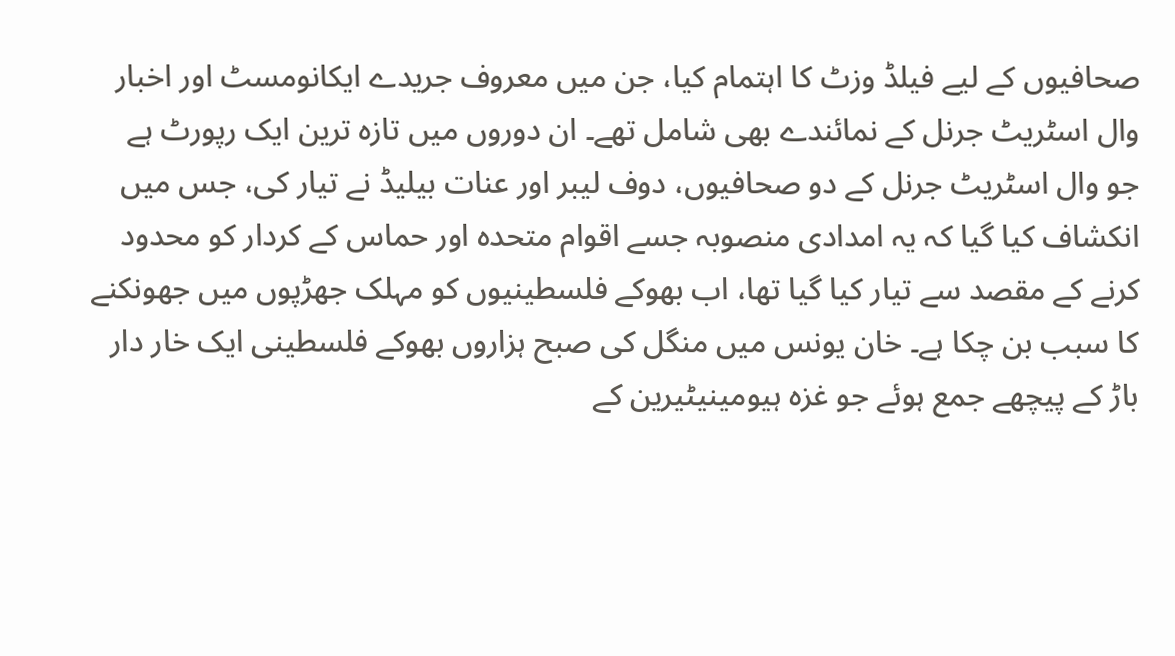صحافیوں کے لیے فیلڈ وزٹ کا اہتمام کیا، جن میں معروف جریدے ایکانومسٹ اور اخبار وال اسٹریٹ جرنل کے نمائندے بھی شامل تھے۔ ان دوروں میں تازہ ترین ایک رپورٹ ہے جو وال اسٹریٹ جرنل کے دو صحافیوں، دوف لیبر اور عنات بیلیڈ نے تیار کی، جس میں انکشاف کیا گیا کہ یہ امدادی منصوبہ جسے اقوام متحدہ اور حماس کے کردار کو محدود کرنے کے مقصد سے تیار کیا گیا تھا، اب بھوکے فلسطینیوں کو مہلک جھڑپوں میں جھونکنے کا سبب بن چکا ہے۔ خان یونس میں منگل کی صبح ہزاروں بھوکے فلسطینی ایک خار دار باڑ کے پیچھے جمع ہوئے جو غزہ ہیومینیٹیرین کے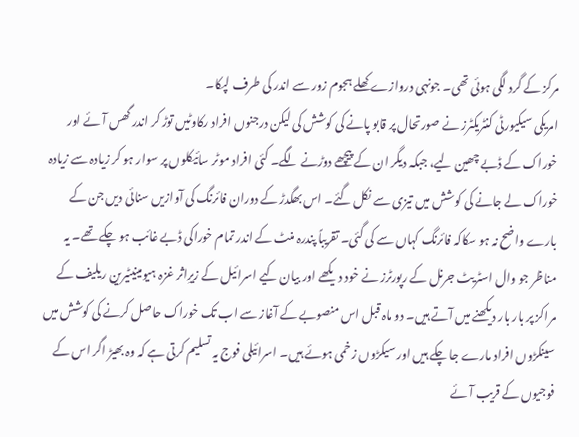مرکز کے گرد لگی ہوئی تھی۔ جونہی دروازے کھلے ہجوم زور سے اندر کی طرف لپکا۔
امریکی سیکیورٹی کنٹریکٹرز نے صورتحال پر قابو پانے کی کوشش کی لیکن درجنوں افراد رکاوٹیں توڑ کر اندر گھس آئے اور خوراک کے ڈبے چھین لیے، جبکہ دیگر ان کے پیچھے دوڑنے لگے۔ کئی افراد موٹر سائیکلوں پر سوار ہو کر زیادہ سے زیادہ خوراک لے جانے کی کوشش میں تیزی سے نکل گئے۔ اس بھگدڑ کے دوران فائرنگ کی آوازیں سنائی دیں جن کے بارے واضح نہ ہو سکاکہ فائرنگ کہاں سے کی گئی۔ تقریباً پندرہ منٹ کے اندر تمام خوراکی ڈبے غائب ہو چکے تھے۔ یہ مناظر جو وال اسٹریٹ جرنل کے رپورٹرز نے خود دیکھے اور بیان کیے اسرائیل کے زیرِاثر غزہ ہیومینیٹیرین ریلیف کے مراکز پر بار بار دیکھنے میں آتے ہیں۔ دو ماہ قبل اس منصوبے کے آغاز سے اب تک خوراک حاصل کرنے کی کوشش میں سینکڑوں افراد مارے جا چکے ہیں اور سیکڑوں زخمی ہوئے ہیں۔ اسرائیلی فوج یہ تسلیم کرتی ہے کہ وہ بھیڑ اگر اس کے فوجیوں کے قریب آئے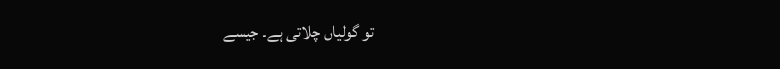تو گولیاں چلاتی ہے۔ جیسے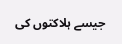جیسے ہلاکتوں کی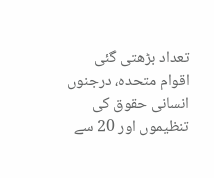تعداد بڑھتی گئی اقوام متحدہ، درجنوں انسانی حقوق کی تنظیموں اور 20 سے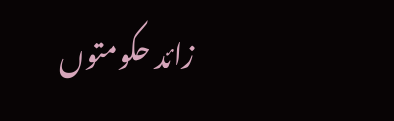زائد حکومتوں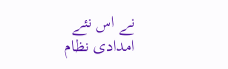نے اس نئے امدادی نظام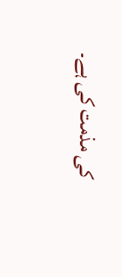کی مذمت کی ہے۔